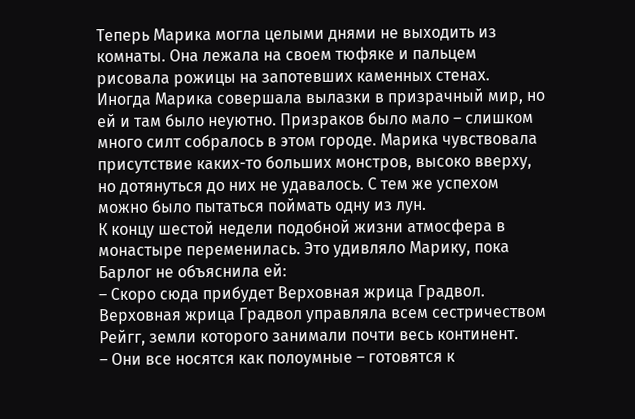Теперь Марика могла целыми днями не выходить из комнаты. Она лежала на своем тюфяке и пальцем рисовала рожицы на запотевших каменных стенах.
Иногда Марика совершала вылазки в призрачный мир, но ей и там было неуютно. Призраков было мало – слишком много силт собралось в этом городе. Марика чувствовала присутствие каких-то больших монстров, высоко вверху, но дотянуться до них не удавалось. С тем же успехом можно было пытаться поймать одну из лун.
К концу шестой недели подобной жизни атмосфера в монастыре переменилась. Это удивляло Марику, пока Барлог не объяснила ей:
– Скоро сюда прибудет Верховная жрица Градвол.
Верховная жрица Градвол управляла всем сестричеством Рейгг, земли которого занимали почти весь континент.
– Они все носятся как полоумные – готовятся к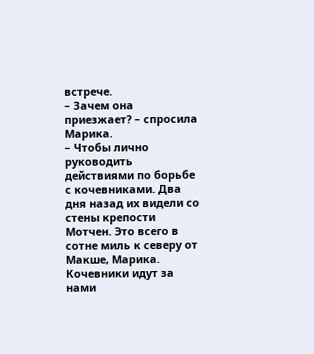встрече.
– Зачем она приезжает? – спросила Марика.
– Чтобы лично руководить действиями по борьбе с кочевниками. Два дня назад их видели со стены крепости Мотчен. Это всего в сотне миль к северу от Макше, Марика. Кочевники идут за нами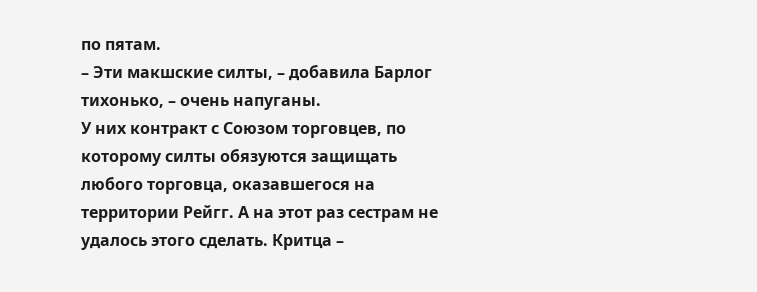по пятам.
– Эти макшские силты, – добавила Барлог тихонько, – очень напуганы.
У них контракт с Союзом торговцев, по которому силты обязуются защищать любого торговца, оказавшегося на территории Рейгг. А на этот раз сестрам не удалось этого сделать. Критца –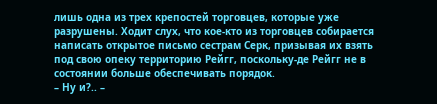лишь одна из трех крепостей торговцев, которые уже разрушены. Ходит слух, что кое-кто из торговцев собирается написать открытое письмо сестрам Серк, призывая их взять под свою опеку территорию Рейгг, поскольку-де Рейгг не в состоянии больше обеспечивать порядок.
– Ну и?.. –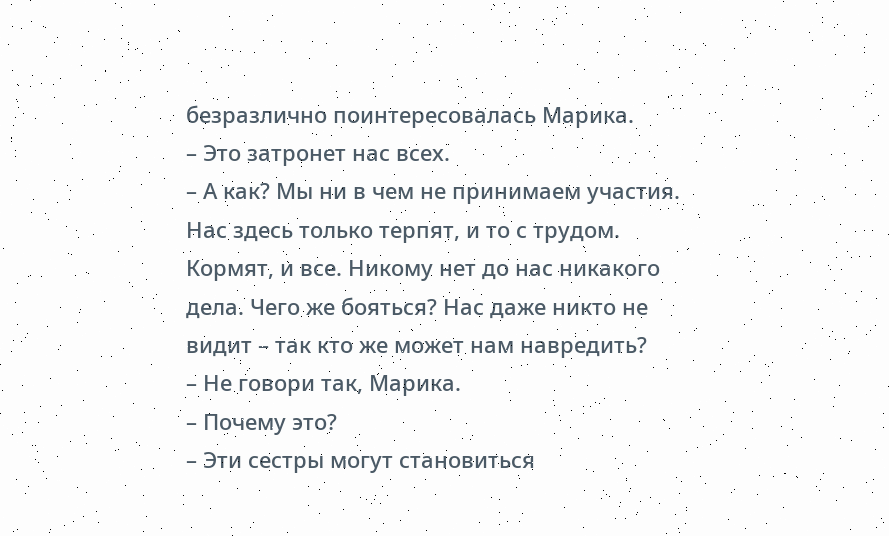безразлично поинтересовалась Марика.
– Это затронет нас всех.
– А как? Мы ни в чем не принимаем участия. Нас здесь только терпят, и то с трудом. Кормят, и все. Никому нет до нас никакого дела. Чего же бояться? Нас даже никто не видит – так кто же может нам навредить?
– Не говори так, Марика.
– Почему это?
– Эти сестры могут становиться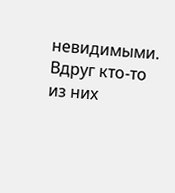невидимыми. Вдруг кто-то из них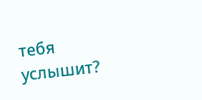тебя услышит?